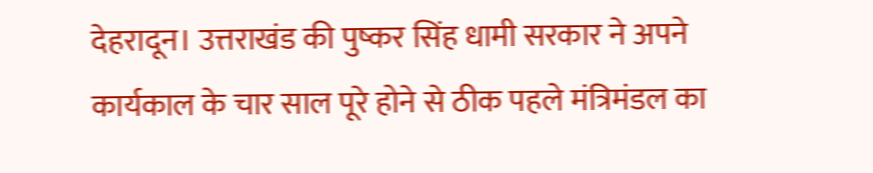देहरादून। उत्तराखंड की पुष्कर सिंह धामी सरकार ने अपने कार्यकाल के चार साल पूरे होने से ठीक पहले मंत्रिमंडल का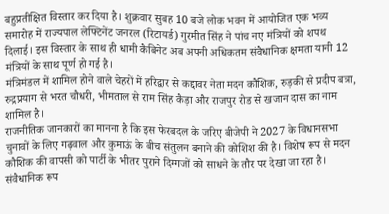बहुप्रतीक्षित विस्तार कर दिया है। शुक्रवार सुबह 10 बजे लोक भवन में आयोजित एक भव्य समारोह में राज्यपाल लेफ्टिनेंट जनरल (रिटायर्ड) गुरमीत सिंह ने पांच नए मंत्रियों को शपथ दिलाई। इस विस्तार के साथ ही धामी कैबिनेट अब अपनी अधिकतम संवैधानिक क्षमता यानी 12 मंत्रियों के साथ पूर्ण हो गई है।
मंत्रिमंडल में शामिल होने वाले चेहरों में हरिद्वार से कद्दावर नेता मदन कौशिक, रुड़की से प्रदीप बत्रा, रुद्रप्रयाग से भरत चौधरी, भीमताल से राम सिंह कैड़ा और राजपुर रोड से खजान दास का नाम शामिल है।
राजनीतिक जानकारों का मानना है कि इस फेरबदल के जरिए बीजेपी ने 2027 के विधानसभा चुनावों के लिए गढ़वाल और कुमाऊं के बीच संतुलन बनाने की कोशिश की है। विशेष रूप से मदन कौशिक की वापसी को पार्टी के भीतर पुराने दिग्गजों को साधने के तौर पर देखा जा रहा है।
संवैधानिक रूप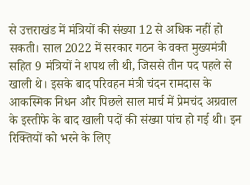से उत्तराखंड में मंत्रियों की संख्या 12 से अधिक नहीं हो सकती। साल 2022 में सरकार गठन के वक्त मुख्यमंत्री सहित 9 मंत्रियों ने शपथ ली थी, जिससे तीन पद पहले से खाली थे। इसके बाद परिवहन मंत्री चंदन रामदास के आकस्मिक निधन और पिछले साल मार्च में प्रेमचंद अग्रवाल के इस्तीफे के बाद खाली पदों की संख्या पांच हो गई थी। इन रिक्तियों को भरने के लिए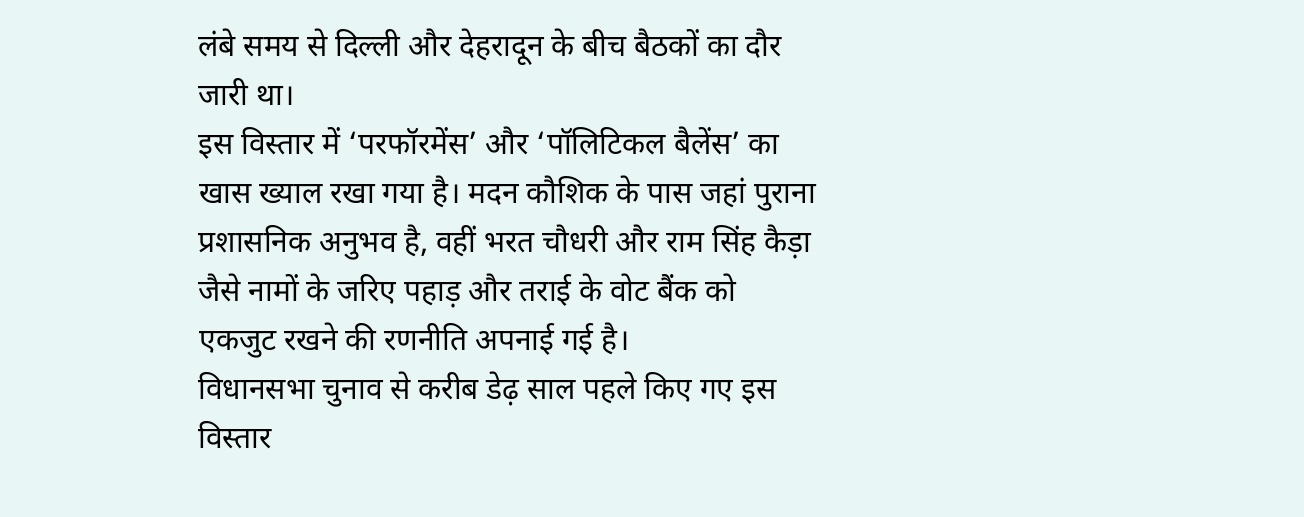लंबे समय से दिल्ली और देहरादून के बीच बैठकों का दौर जारी था।
इस विस्तार में ‘परफॉरमेंस’ और ‘पॉलिटिकल बैलेंस’ का खास ख्याल रखा गया है। मदन कौशिक के पास जहां पुराना प्रशासनिक अनुभव है, वहीं भरत चौधरी और राम सिंह कैड़ा जैसे नामों के जरिए पहाड़ और तराई के वोट बैंक को एकजुट रखने की रणनीति अपनाई गई है।
विधानसभा चुनाव से करीब डेढ़ साल पहले किए गए इस विस्तार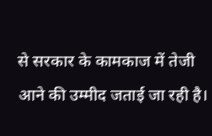से सरकार के कामकाज में तेजी आने की उम्मीद जताई जा रही है।